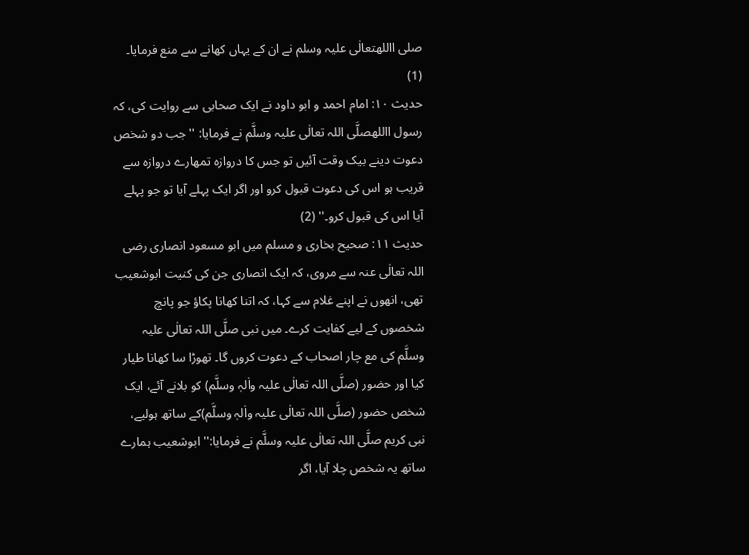صلی االلهتعالٰی علیہ وسلم نے ان کے یہاں کھانے سے منع فرمایا۔ (1)
حدیث ۱۰: امام احمد و ابو داود نے ایک صحابی سے روایت کی، کہ رسول االلهصلَّی اللہ تعالٰی علیہ وسلَّم نے فرمایا: ''جب دو شخص دعوت دینے بیک وقت آئیں تو جس کا دروازہ تمھارے دروازہ سے قریب ہو اس کی دعوت قبول کرو اور اگر ایک پہلے آیا تو جو پہلے آیا اس کی قبول کرو۔'' (2)
حدیث ۱۱: صحیح بخاری و مسلم میں ابو مسعود انصاری رضی اللہ تعالٰی عنہ سے مروی، کہ ایک انصاری جن کی کنیت ابوشعیب تھی، انھوں نے اپنے غلام سے کہا، کہ اتنا کھانا پکاؤ جو پانچ شخصوں کے لیے کفایت کرے۔ میں نبی صلَّی اللہ تعالٰی علیہ وسلَّم کی مع چار اصحاب کے دعوت کروں گا۔ تھوڑا سا کھانا طیار کیا اور حضور (صلَّی اللہ تعالٰی علیہ واٰلہٖ وسلَّم) کو بلانے آئے، ایک شخص حضور (صلَّی اللہ تعالٰی علیہ واٰلہٖ وسلَّم)کے ساتھ ہولیے، نبی کریم صلَّی اللہ تعالٰی علیہ وسلَّم نے فرمایا:''ابوشعیب ہمارے ساتھ یہ شخص چلا آیا، اگر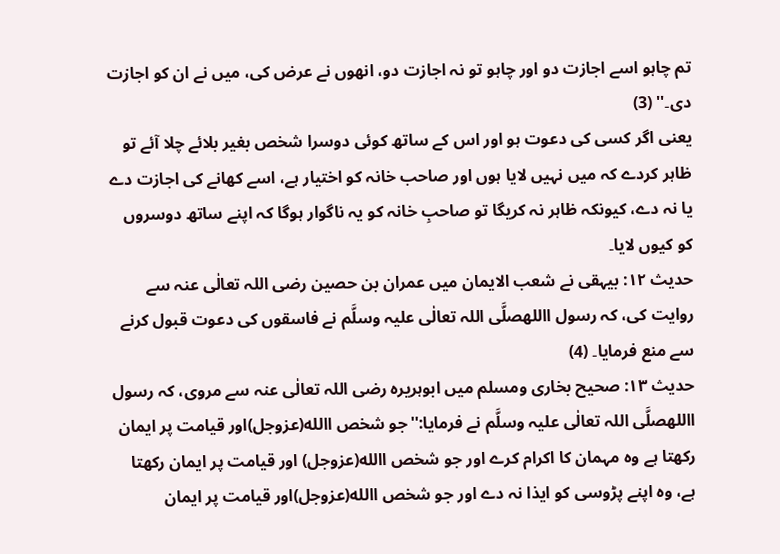تم چاہو اسے اجازت دو اور چاہو تو نہ اجازت دو، انھوں نے عرض کی، میں نے ان کو اجازت دی۔'' (3)
یعنی اگر کسی کی دعوت ہو اور اس کے ساتھ کوئی دوسرا شخص بغیر بلائے چلا آئے تو ظاہر کردے کہ میں نہیں لایا ہوں اور صاحب خانہ کو اختیار ہے، اسے کھانے کی اجازت دے یا نہ دے، کیونکہ ظاہر نہ کریگا تو صاحبِ خانہ کو یہ ناگوار ہوگا کہ اپنے ساتھ دوسروں کو کیوں لایا۔
حدیث ۱۲: بیہقی نے شعب الایمان میں عمران بن حصین رضی اللہ تعالٰی عنہ سے روایت کی، کہ رسول االلهصلَّی اللہ تعالٰی علیہ وسلَّم نے فاسقوں کی دعوت قبول کرنے سے منع فرمایا۔ (4)
حدیث ۱۳: صحیح بخاری ومسلم میں ابوہریرہ رضی اللہ تعالٰی عنہ سے مروی، کہ رسول االلهصلَّی اللہ تعالٰی علیہ وسلَّم نے فرمایا:''جو شخص االله(عزوجل)اور قیامت پر ایمان رکھتا ہے وہ مہمان کا اکرام کرے اور جو شخص االله(عزوجل) اور قیامت پر ایمان رکھتا ہے، وہ اپنے پڑوسی کو ایذا نہ دے اور جو شخص االله(عزوجل)اور قیامت پر ایمان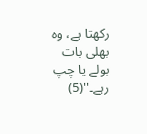رکھتا ہے، وہ بھلی بات بولے یا چپ رہے۔''(5)